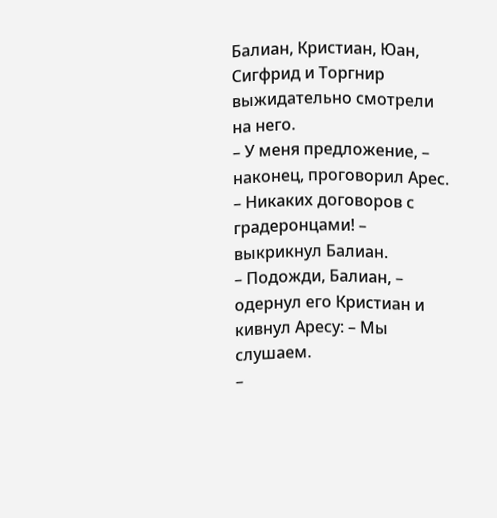Балиан, Кристиан, Юан, Сигфрид и Торгнир выжидательно смотрели на него.
– У меня предложение, – наконец, проговорил Арес.
– Никаких договоров с градеронцами! – выкрикнул Балиан.
– Подожди, Балиан, – одернул его Кристиан и кивнул Аресу: – Мы слушаем.
–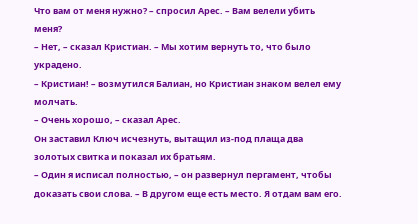Что вам от меня нужно? – спросил Арес. – Вам велели убить меня?
– Нет, – сказал Кристиан. – Мы хотим вернуть то, что было украдено.
– Кристиан! – возмутился Балиан, но Кристиан знаком велел ему молчать.
– Очень хорошо, – сказал Арес.
Он заставил Ключ исчезнуть, вытащил из-под плаща два золотых свитка и показал их братьям.
– Один я исписал полностью, – он развернул пергамент, чтобы доказать свои слова. – В другом еще есть место. Я отдам вам его.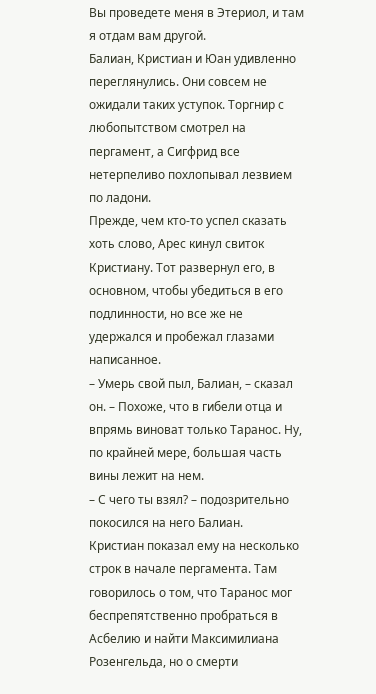Вы проведете меня в Этериол, и там я отдам вам другой.
Балиан, Кристиан и Юан удивленно переглянулись. Они совсем не ожидали таких уступок. Торгнир с любопытством смотрел на пергамент, а Сигфрид все нетерпеливо похлопывал лезвием по ладони.
Прежде, чем кто-то успел сказать хоть слово, Арес кинул свиток Кристиану. Тот развернул его, в основном, чтобы убедиться в его подлинности, но все же не удержался и пробежал глазами написанное.
– Умерь свой пыл, Балиан, – сказал он. – Похоже, что в гибели отца и впрямь виноват только Таранос. Ну, по крайней мере, большая часть вины лежит на нем.
– С чего ты взял? – подозрительно покосился на него Балиан.
Кристиан показал ему на несколько строк в начале пергамента. Там говорилось о том, что Таранос мог беспрепятственно пробраться в Асбелию и найти Максимилиана Розенгельда, но о смерти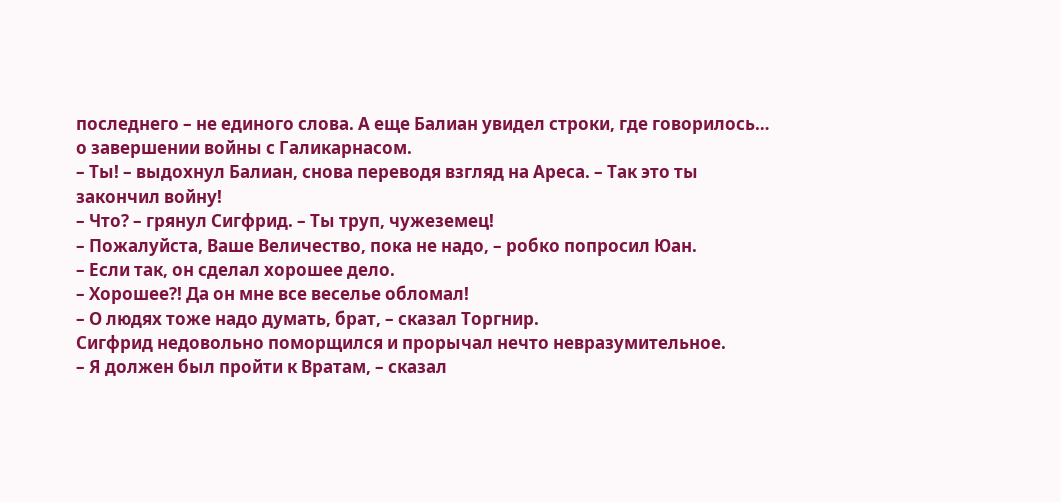последнего – не единого слова. А еще Балиан увидел строки, где говорилось… о завершении войны с Галикарнасом.
– Ты! – выдохнул Балиан, снова переводя взгляд на Ареса. – Так это ты закончил войну!
– Что? – грянул Сигфрид. – Ты труп, чужеземец!
– Пожалуйста, Ваше Величество, пока не надо, – робко попросил Юан.
– Если так, он сделал хорошее дело.
– Хорошее?! Да он мне все веселье обломал!
– О людях тоже надо думать, брат, – сказал Торгнир.
Сигфрид недовольно поморщился и прорычал нечто невразумительное.
– Я должен был пройти к Вратам, – сказал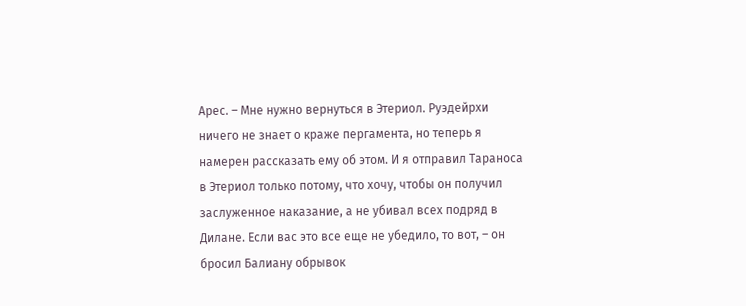Арес. – Мне нужно вернуться в Этериол. Руэдейрхи ничего не знает о краже пергамента, но теперь я намерен рассказать ему об этом. И я отправил Тараноса в Этериол только потому, что хочу, чтобы он получил заслуженное наказание, а не убивал всех подряд в Дилане. Если вас это все еще не убедило, то вот, – он бросил Балиану обрывок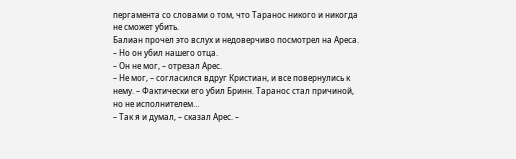пергамента со словами о том, что Таранос никого и никогда не сможет убить.
Балиан прочел это вслух и недоверчиво посмотрел на Ареса.
– Но он убил нашего отца.
– Он не мог, – отрезал Арес.
– Не мог, – согласился вдруг Кристиан, и все повернулись к нему. – Фактически его убил Бринн. Таранос стал причиной, но не исполнителем…
– Так я и думал, – сказал Арес. –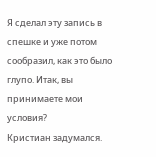Я сделал эту запись в спешке и уже потом сообразил, как это было глупо. Итак, вы принимаете мои условия?
Кристиан задумался.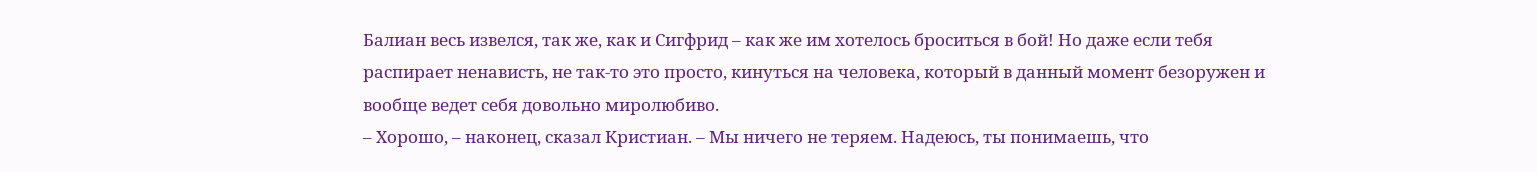Балиан весь извелся, так же, как и Сигфрид – как же им хотелось броситься в бой! Но даже если тебя распирает ненависть, не так-то это просто, кинуться на человека, который в данный момент безоружен и вообще ведет себя довольно миролюбиво.
– Хорошо, – наконец, сказал Кристиан. – Мы ничего не теряем. Надеюсь, ты понимаешь, что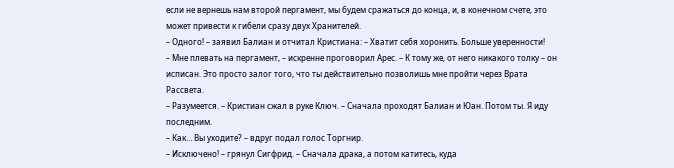если не вернешь нам второй пергамент, мы будем сражаться до конца, и, в конечном счете, это может привести к гибели сразу двух Хранителей.
– Одного! – заявил Балиан и отчитал Кристиана: – Хватит себя хоронить. Больше уверенности!
– Мне плевать на пергамент, – искренне проговорил Арес. – К тому же, от него никакого толку – он исписан. Это просто залог того, что ты действительно позволишь мне пройти через Врата Рассвета.
– Разумеется. – Кристиан сжал в руке Ключ. – Сначала проходят Балиан и Юан. Потом ты. Я иду последним.
– Как… Вы уходите? – вдруг подал голос Торгнир.
– Исключено! – грянул Сигфрид. – Сначала драка, а потом катитесь, куда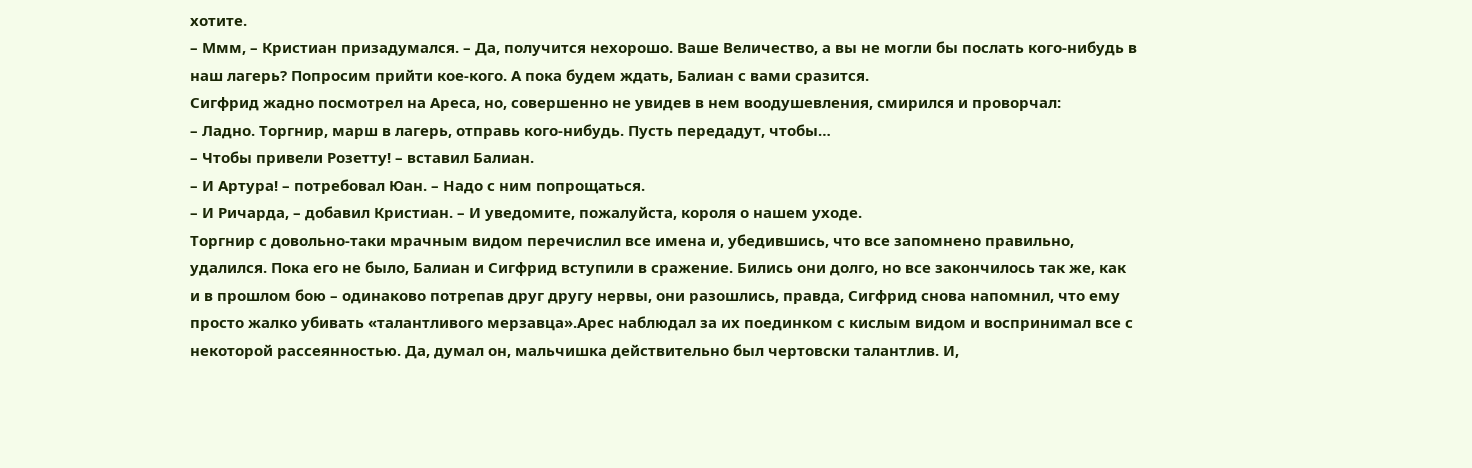хотите.
– Ммм, – Кристиан призадумался. – Да, получится нехорошо. Ваше Величество, а вы не могли бы послать кого-нибудь в наш лагерь? Попросим прийти кое-кого. А пока будем ждать, Балиан с вами сразится.
Сигфрид жадно посмотрел на Ареса, но, совершенно не увидев в нем воодушевления, смирился и проворчал:
– Ладно. Торгнир, марш в лагерь, отправь кого-нибудь. Пусть передадут, чтобы…
– Чтобы привели Розетту! – вставил Балиан.
– И Артура! – потребовал Юан. – Надо с ним попрощаться.
– И Ричарда, – добавил Кристиан. – И уведомите, пожалуйста, короля о нашем уходе.
Торгнир с довольно-таки мрачным видом перечислил все имена и, убедившись, что все запомнено правильно, удалился. Пока его не было, Балиан и Сигфрид вступили в сражение. Бились они долго, но все закончилось так же, как и в прошлом бою – одинаково потрепав друг другу нервы, они разошлись, правда, Сигфрид снова напомнил, что ему просто жалко убивать «талантливого мерзавца».Арес наблюдал за их поединком с кислым видом и воспринимал все с некоторой рассеянностью. Да, думал он, мальчишка действительно был чертовски талантлив. И,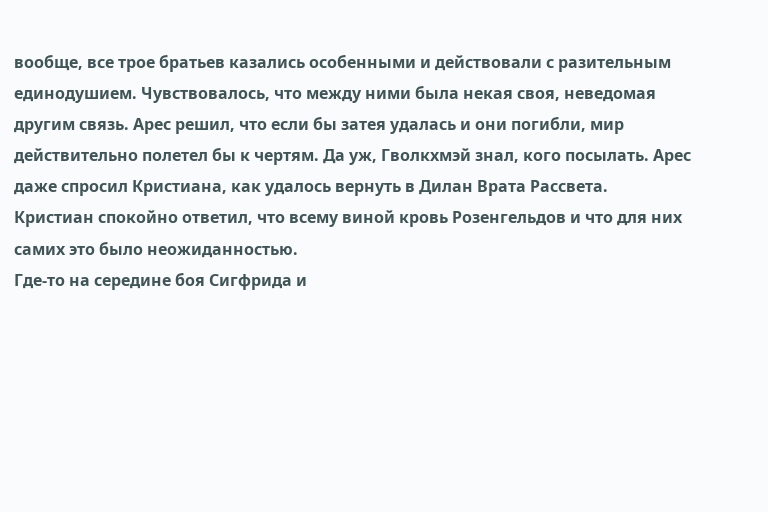вообще, все трое братьев казались особенными и действовали с разительным единодушием. Чувствовалось, что между ними была некая своя, неведомая другим связь. Арес решил, что если бы затея удалась и они погибли, мир действительно полетел бы к чертям. Да уж, Гволкхмэй знал, кого посылать. Арес даже спросил Кристиана, как удалось вернуть в Дилан Врата Рассвета. Кристиан спокойно ответил, что всему виной кровь Розенгельдов и что для них самих это было неожиданностью.
Где-то на середине боя Сигфрида и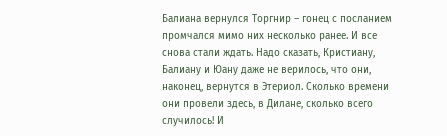Балиана вернулся Торгнир – гонец с посланием промчался мимо них несколько ранее. И все снова стали ждать. Надо сказать, Кристиану, Балиану и Юану даже не верилось, что они, наконец, вернутся в Этериол. Сколько времени они провели здесь, в Дилане, сколько всего случилось! И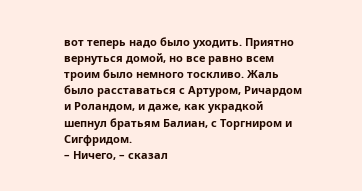вот теперь надо было уходить. Приятно вернуться домой, но все равно всем троим было немного тоскливо. Жаль было расставаться с Артуром, Ричардом и Роландом, и даже, как украдкой шепнул братьям Балиан, с Торгниром и Сигфридом.
– Ничего, – сказал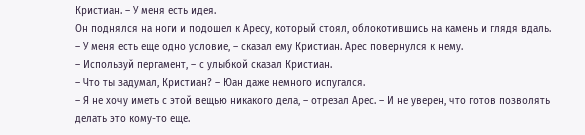Кристиан. – У меня есть идея.
Он поднялся на ноги и подошел к Аресу, который стоял, облокотившись на камень и глядя вдаль.
– У меня есть еще одно условие, – сказал ему Кристиан. Арес повернулся к нему.
– Используй пергамент, – с улыбкой сказал Кристиан.
– Что ты задумал, Кристиан? – Юан даже немного испугался.
– Я не хочу иметь с этой вещью никакого дела, – отрезал Арес. – И не уверен, что готов позволять делать это кому-то еще.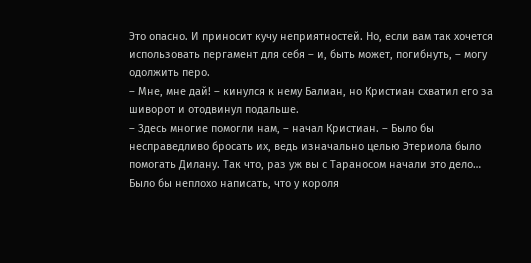Это опасно. И приносит кучу неприятностей. Но, если вам так хочется использовать пергамент для себя – и, быть может, погибнуть, – могу одолжить перо.
– Мне, мне дай! – кинулся к нему Балиан, но Кристиан схватил его за шиворот и отодвинул подальше.
– Здесь многие помогли нам, – начал Кристиан. – Было бы несправедливо бросать их, ведь изначально целью Этериола было помогать Дилану. Так что, раз уж вы с Тараносом начали это дело… Было бы неплохо написать, что у короля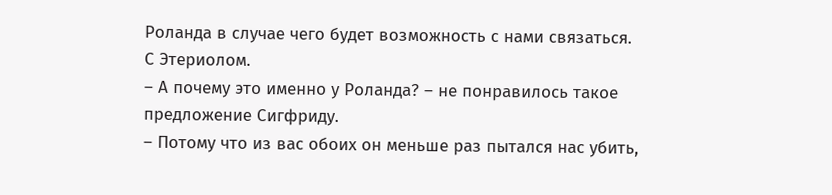Роланда в случае чего будет возможность с нами связаться. С Этериолом.
– А почему это именно у Роланда? – не понравилось такое предложение Сигфриду.
– Потому что из вас обоих он меньше раз пытался нас убить,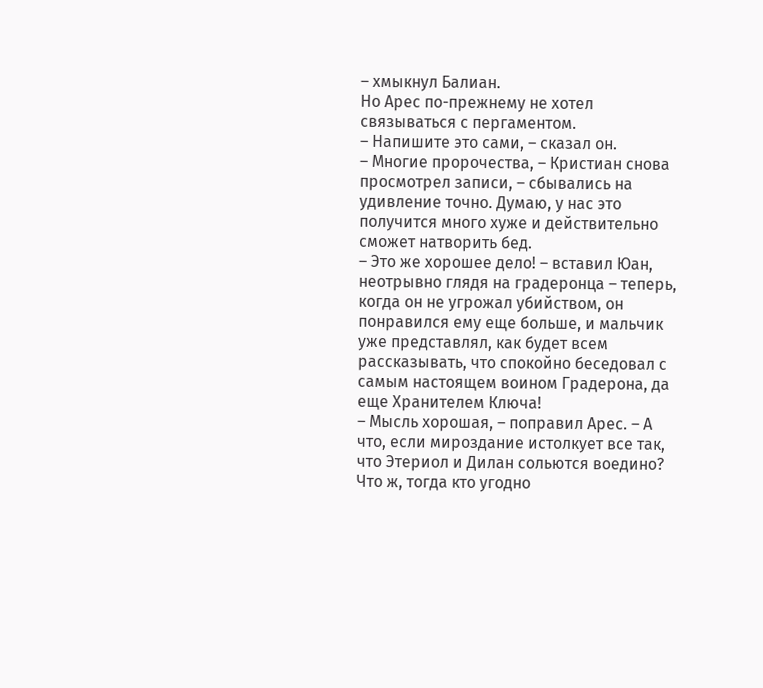– хмыкнул Балиан.
Но Арес по-прежнему не хотел связываться с пергаментом.
– Напишите это сами, – сказал он.
– Многие пророчества, – Кристиан снова просмотрел записи, – сбывались на удивление точно. Думаю, у нас это получится много хуже и действительно сможет натворить бед.
– Это же хорошее дело! – вставил Юан, неотрывно глядя на градеронца – теперь, когда он не угрожал убийством, он понравился ему еще больше, и мальчик уже представлял, как будет всем рассказывать, что спокойно беседовал с самым настоящем воином Градерона, да еще Хранителем Ключа!
– Мысль хорошая, – поправил Арес. – А что, если мироздание истолкует все так, что Этериол и Дилан сольются воедино? Что ж, тогда кто угодно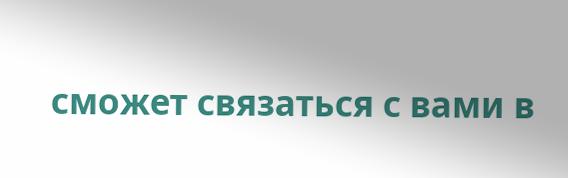сможет связаться с вами в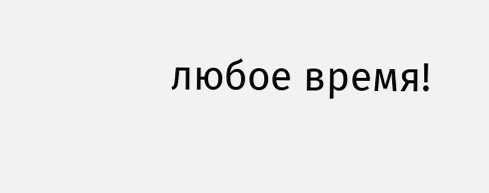любое время!